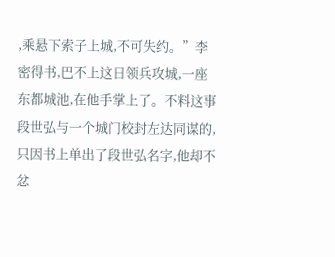,乘悬下索子上城,不可失约。”李密得书,巴不上这日领兵攻城,一座东都城池,在他手掌上了。不料这事段世弘与一个城门校封左达同谋的,只因书上单出了段世弘名字,他却不忿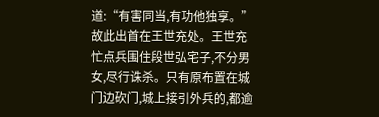道:“有害同当,有功他独享。”故此出首在王世充处。王世充忙点兵围住段世弘宅子,不分男女,尽行诛杀。只有原布置在城门边砍门,城上接引外兵的,都逾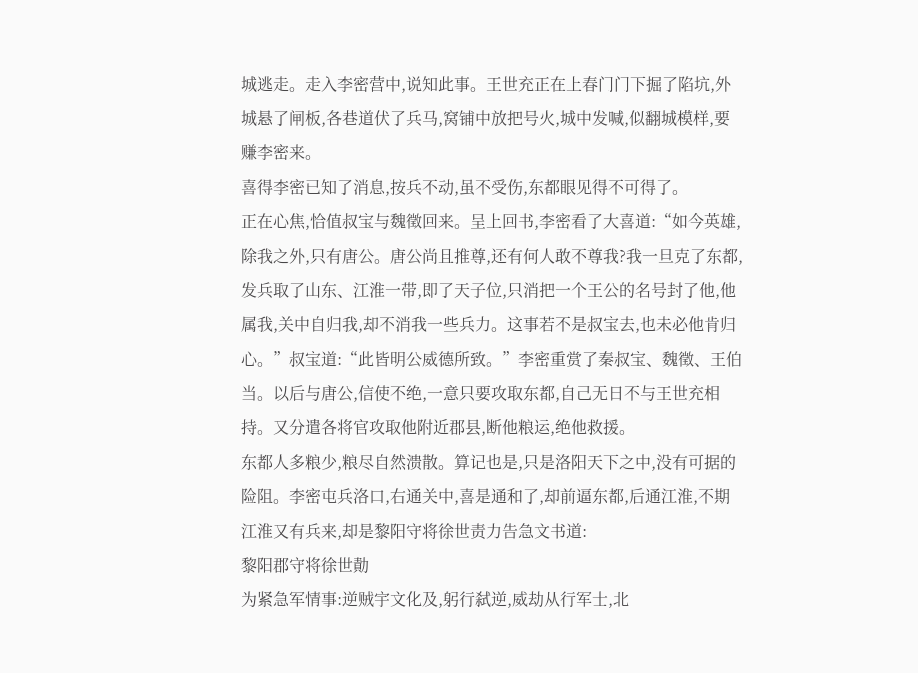城逃走。走入李密营中,说知此事。王世充正在上春门门下掘了陷坑,外城悬了闸板,各巷道伏了兵马,窝铺中放把号火,城中发喊,似翻城模样,要赚李密来。
喜得李密已知了消息,按兵不动,虽不受伤,东都眼见得不可得了。
正在心焦,恰值叔宝与魏徵回来。呈上回书,李密看了大喜道:“如今英雄,除我之外,只有唐公。唐公尚且推尊,还有何人敢不尊我?我一旦克了东都,发兵取了山东、江淮一带,即了天子位,只消把一个王公的名号封了他,他属我,关中自归我,却不消我一些兵力。这事若不是叔宝去,也未必他肯归心。”叔宝道:“此皆明公威德所致。”李密重赏了秦叔宝、魏徵、王伯当。以后与唐公,信使不绝,一意只要攻取东都,自己无日不与王世充相持。又分遣各将官攻取他附近郡县,断他粮运,绝他救援。
东都人多粮少,粮尽自然溃散。算记也是,只是洛阳天下之中,没有可据的险阻。李密屯兵洛口,右通关中,喜是通和了,却前逼东都,后通江淮,不期江淮又有兵来,却是黎阳守将徐世责力告急文书道:
黎阳郡守将徐世勣
为紧急军情事:逆贼宇文化及,躬行弑逆,威劫从行军士,北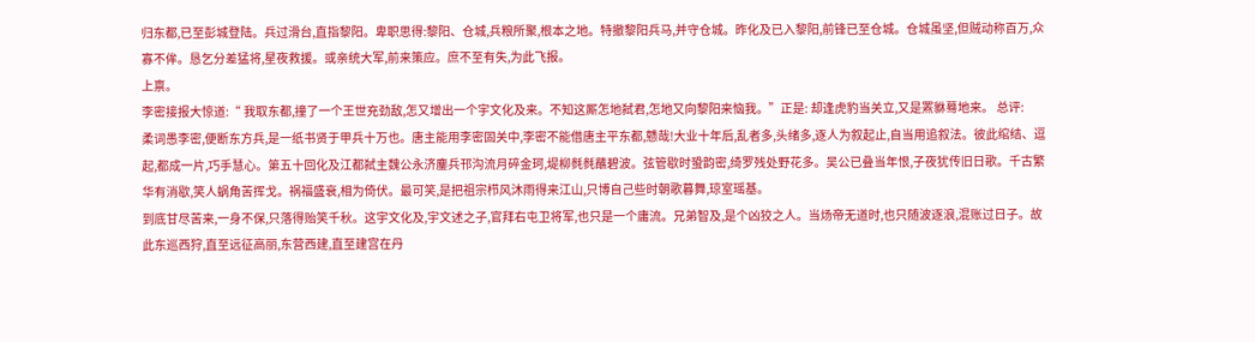归东都,已至彭城登陆。兵过滑台,直指黎阳。卑职思得:黎阳、仓城,兵粮所聚,根本之地。特撤黎阳兵马,并守仓城。昨化及已入黎阳,前锋已至仓城。仓城虽坚,但贼动称百万,众寡不侔。恳乞分差猛将,星夜救援。或亲统大军,前来策应。庶不至有失,为此飞报。
上禀。
李密接报大惊道:“ 我取东都,撞了一个王世充劲敌,怎又增出一个宇文化及来。不知这厮怎地弑君,怎地又向黎阳来恼我。”正是: 却逢虎豹当关立,又是罴貅蓦地来。 总评:
柔词愚李密,便断东方兵,是一纸书贤于甲兵十万也。唐主能用李密固关中,李密不能借唐主平东都,戆哉!大业十年后,乱者多,头绪多,逐人为叙起止,自当用追叙法。彼此绾结、逗起,都成一片,巧手慧心。第五十回化及江都弑主魏公永济鏖兵邗沟流月碎金珂,堤柳毵毵蘸碧波。弦管歇时蛩韵密,绮罗残处野花多。吴公已叠当年恨,子夜犹传旧日歌。千古繁华有消歇,笑人蜗角苦挥戈。祸福盛衰,相为倚伏。最可笑,是把祖宗栉风沐雨得来江山,只博自己些时朝歌暮舞,琼室瑶基。
到底甘尽苦来,一身不保,只落得贻笑千秋。这宇文化及,宇文述之子,官拜右屯卫将军,也只是一个庸流。兄弟智及,是个凶狡之人。当炀帝无道时,也只随波逐浪,混账过日子。故此东巡西狩,直至远征高丽,东营西建,直至建宫在丹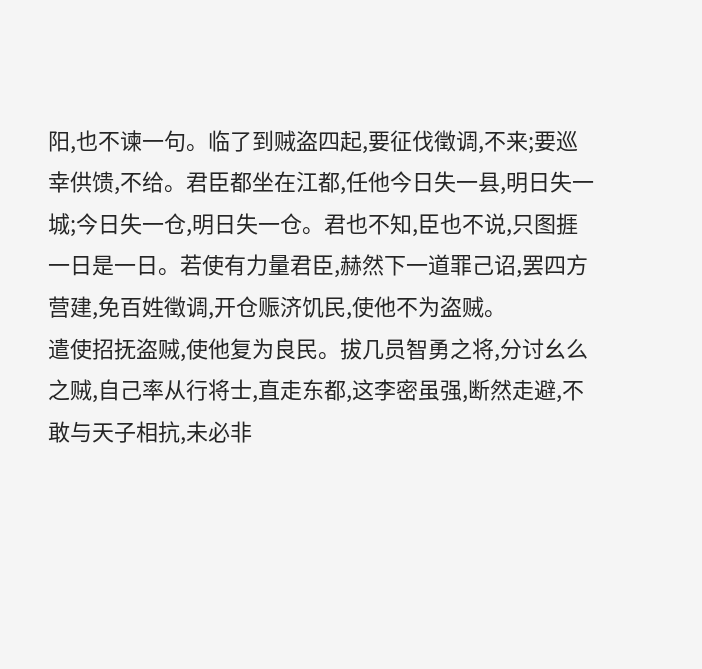阳,也不谏一句。临了到贼盗四起,要征伐徵调,不来;要巡幸供馈,不给。君臣都坐在江都,任他今日失一县,明日失一城;今日失一仓,明日失一仓。君也不知,臣也不说,只图捱一日是一日。若使有力量君臣,赫然下一道罪己诏,罢四方营建,免百姓徵调,开仓赈济饥民,使他不为盗贼。
遣使招抚盗贼,使他复为良民。拔几员智勇之将,分讨幺么之贼,自己率从行将士,直走东都,这李密虽强,断然走避,不敢与天子相抗,未必非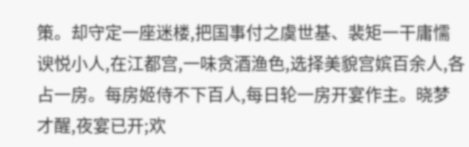策。却守定一座迷楼,把国事付之虞世基、裴矩一干庸懦谀悦小人,在江都宫,一味贪酒渔色,选择美貌宫嫔百余人,各占一房。每房姬侍不下百人,每日轮一房开宴作主。晓梦才醒,夜宴已开;欢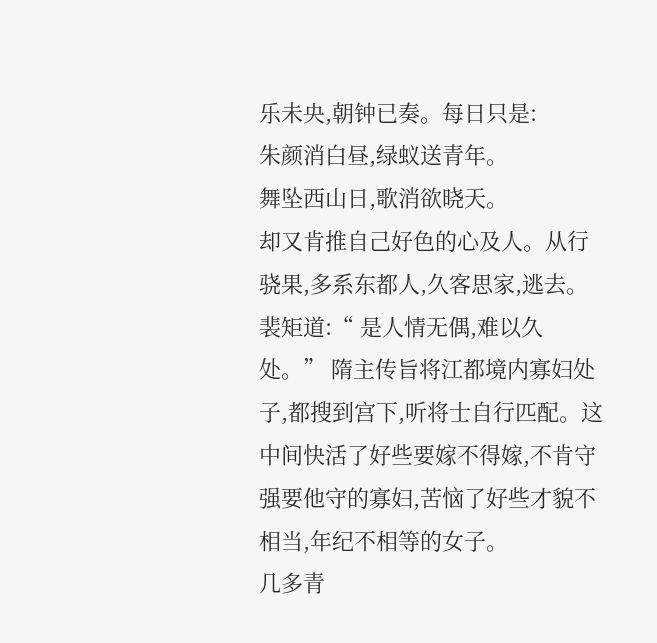乐未央,朝钟已奏。每日只是:
朱颜消白昼,绿蚁送青年。
舞坠西山日,歌消欲晓天。
却又肯推自己好色的心及人。从行骁果,多系东都人,久客思家,逃去。裴矩道:“ 是人情无偶,难以久处。” 隋主传旨将江都境内寡妇处子,都搜到宫下,听将士自行匹配。这中间快活了好些要嫁不得嫁,不肯守强要他守的寡妇,苦恼了好些才貌不相当,年纪不相等的女子。
几多青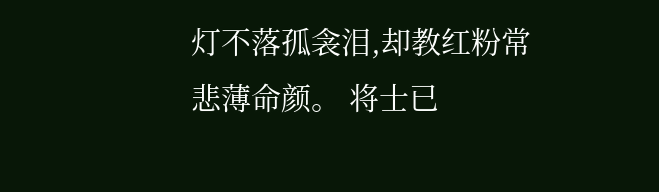灯不落孤衾泪,却教红粉常悲薄命颜。 将士已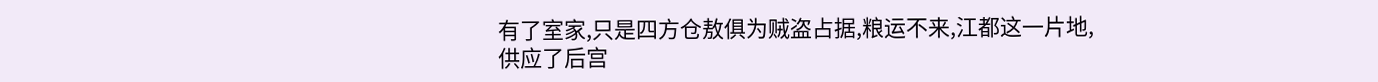有了室家,只是四方仓敖俱为贼盗占据,粮运不来,江都这一片地,供应了后宫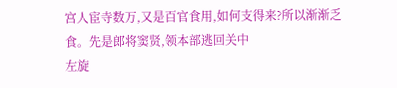宫人宦寺数万,又是百官食用,如何支得来?所以渐渐乏食。先是郎将窦贤,领本部逃回关中
左旋